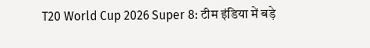T20 World Cup 2026 Super 8: टीम इंडिया में बड़े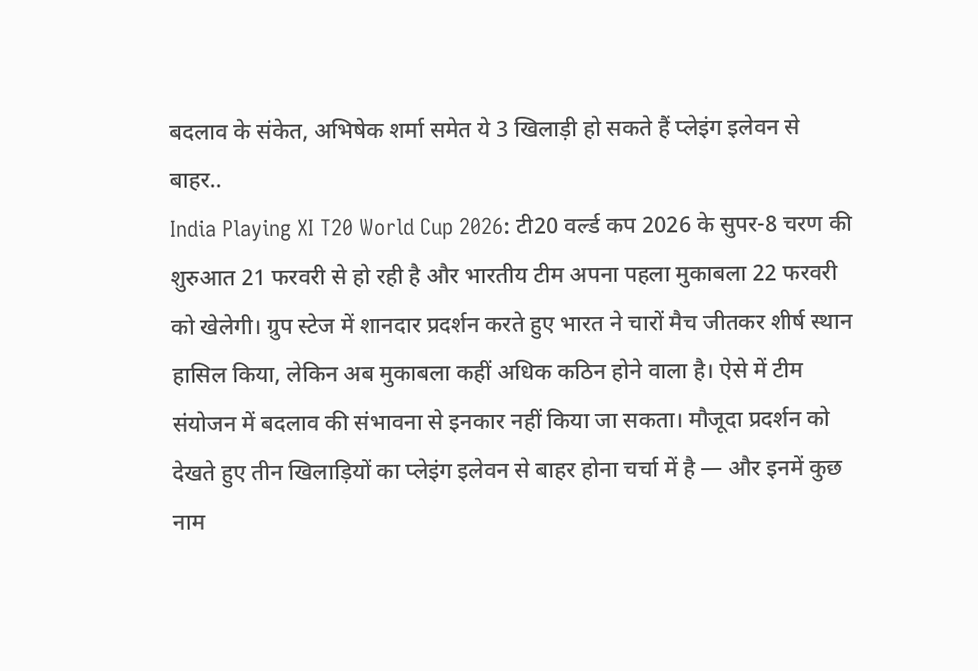बदलाव के संकेत, अभिषेक शर्मा समेत ये 3 खिलाड़ी हो सकते हैं प्लेइंग इलेवन से बाहर..
India Playing XI T20 World Cup 2026: टी20 वर्ल्ड कप 2026 के सुपर-8 चरण की शुरुआत 21 फरवरी से हो रही है और भारतीय टीम अपना पहला मुकाबला 22 फरवरी को खेलेगी। ग्रुप स्टेज में शानदार प्रदर्शन करते हुए भारत ने चारों मैच जीतकर शीर्ष स्थान हासिल किया, लेकिन अब मुकाबला कहीं अधिक कठिन होने वाला है। ऐसे में टीम संयोजन में बदलाव की संभावना से इनकार नहीं किया जा सकता। मौजूदा प्रदर्शन को देखते हुए तीन खिलाड़ियों का प्लेइंग इलेवन से बाहर होना चर्चा में है — और इनमें कुछ नाम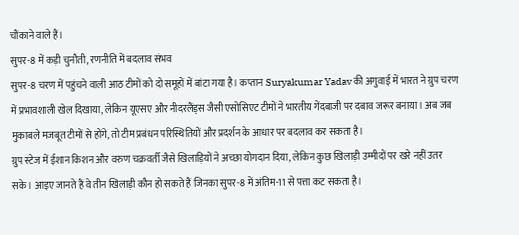चौंकाने वाले हैं।
सुपर-8 में कड़ी चुनौती, रणनीति में बदलाव संभव
सुपर-8 चरण में पहुंचने वाली आठ टीमों को दो समूहों में बांटा गया है। कप्तान Suryakumar Yadav की अगुवाई में भारत ने ग्रुप चरण में प्रभावशाली खेल दिखाया, लेकिन यूएसए और नीदरलैंड्स जैसी एसोसिएट टीमों ने भारतीय गेंदबाजी पर दबाव जरूर बनाया। अब जब मुकाबले मजबूत टीमों से होंगे, तो टीम प्रबंधन परिस्थितियों और प्रदर्शन के आधार पर बदलाव कर सकता है।
ग्रुप स्टेज में ईशान किशन और वरुण चक्रवर्ती जैसे खिलाड़ियों ने अच्छा योगदान दिया, लेकिन कुछ खिलाड़ी उम्मीदों पर खरे नहीं उतर सके। आइए जानते हैं वे तीन खिलाड़ी कौन हो सकते हैं जिनका सुपर-8 में अंतिम-11 से पत्ता कट सकता है।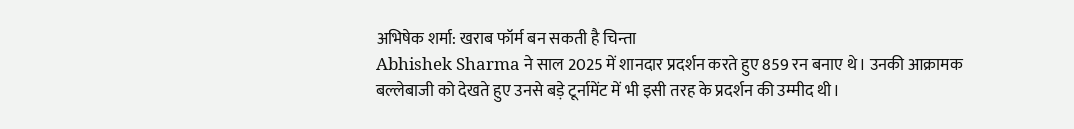अभिषेक शर्मा: खराब फॉर्म बन सकती है चिन्ता
Abhishek Sharma ने साल 2025 में शानदार प्रदर्शन करते हुए 859 रन बनाए थे। उनकी आक्रामक बल्लेबाजी को देखते हुए उनसे बड़े टूर्नामेंट में भी इसी तरह के प्रदर्शन की उम्मीद थी।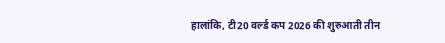हालांकि, टी20 वर्ल्ड कप 2026 की शुरुआती तीन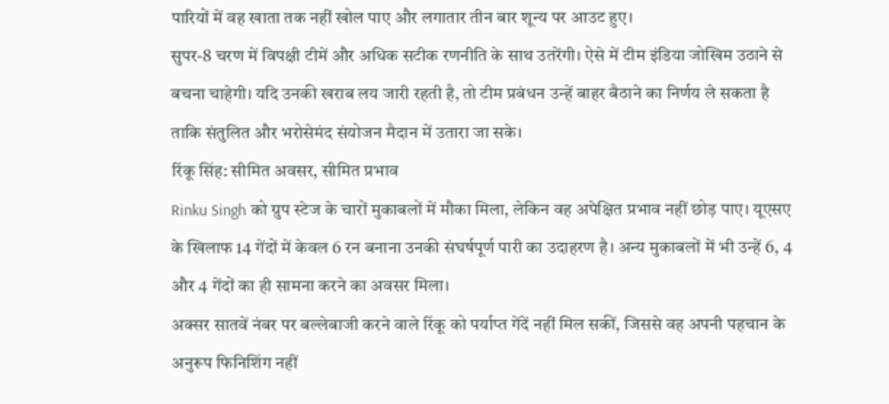पारियों में वह खाता तक नहीं खोल पाए और लगातार तीन बार शून्य पर आउट हुए।
सुपर-8 चरण में विपक्षी टीमें और अधिक सटीक रणनीति के साथ उतरेंगी। ऐसे में टीम इंडिया जोखिम उठाने से बचना चाहेगी। यदि उनकी खराब लय जारी रहती है, तो टीम प्रबंधन उन्हें बाहर बैठाने का निर्णय ले सकता है ताकि संतुलित और भरोसेमंद संयोजन मैदान में उतारा जा सके।
रिंकू सिंह: सीमित अवसर, सीमित प्रभाव
Rinku Singh को ग्रुप स्टेज के चारों मुकाबलों में मौका मिला, लेकिन वह अपेक्षित प्रभाव नहीं छोड़ पाए। यूएसए के खिलाफ 14 गेंदों में केवल 6 रन बनाना उनकी संघर्षपूर्ण पारी का उदाहरण है। अन्य मुकाबलों में भी उन्हें 6, 4 और 4 गेंदों का ही सामना करने का अवसर मिला।
अक्सर सातवें नंबर पर बल्लेबाजी करने वाले रिंकू को पर्याप्त गेंदें नहीं मिल सकीं, जिससे वह अपनी पहचान के अनुरूप फिनिशिंग नहीं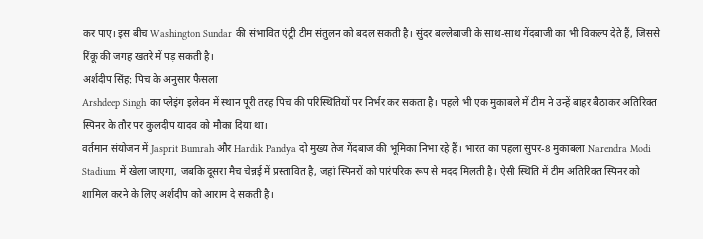कर पाए। इस बीच Washington Sundar की संभावित एंट्री टीम संतुलन को बदल सकती है। सुंदर बल्लेबाजी के साथ-साथ गेंदबाजी का भी विकल्प देते हैं, जिससे रिंकू की जगह खतरे में पड़ सकती है।
अर्शदीप सिंह: पिच के अनुसार फैसला
Arshdeep Singh का प्लेइंग इलेवन में स्थान पूरी तरह पिच की परिस्थितियों पर निर्भर कर सकता है। पहले भी एक मुकाबले में टीम ने उन्हें बाहर बैठाकर अतिरिक्त स्पिनर के तौर पर कुलदीप यादव को मौका दिया था।
वर्तमान संयोजन में Jasprit Bumrah और Hardik Pandya दो मुख्य तेज गेंदबाज की भूमिका निभा रहे हैं। भारत का पहला सुपर-8 मुकाबला Narendra Modi Stadium में खेला जाएगा, जबकि दूसरा मैच चेन्नई में प्रस्तावित है, जहां स्पिनरों को पारंपरिक रूप से मदद मिलती है। ऐसी स्थिति में टीम अतिरिक्त स्पिनर को शामिल करने के लिए अर्शदीप को आराम दे सकती है।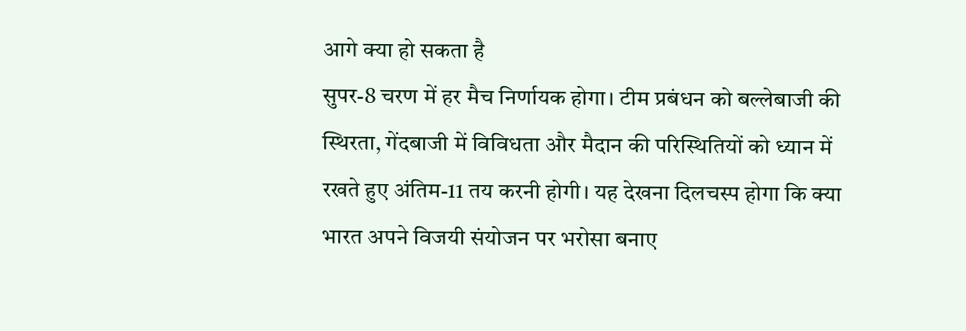आगे क्या हो सकता है
सुपर-8 चरण में हर मैच निर्णायक होगा। टीम प्रबंधन को बल्लेबाजी की स्थिरता, गेंदबाजी में विविधता और मैदान की परिस्थितियों को ध्यान में रखते हुए अंतिम-11 तय करनी होगी। यह देखना दिलचस्प होगा कि क्या भारत अपने विजयी संयोजन पर भरोसा बनाए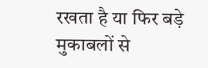रखता है या फिर बड़े मुकाबलों से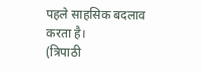पहले साहसिक बदलाव करता है।
(त्रिपाठी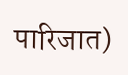पारिजात)